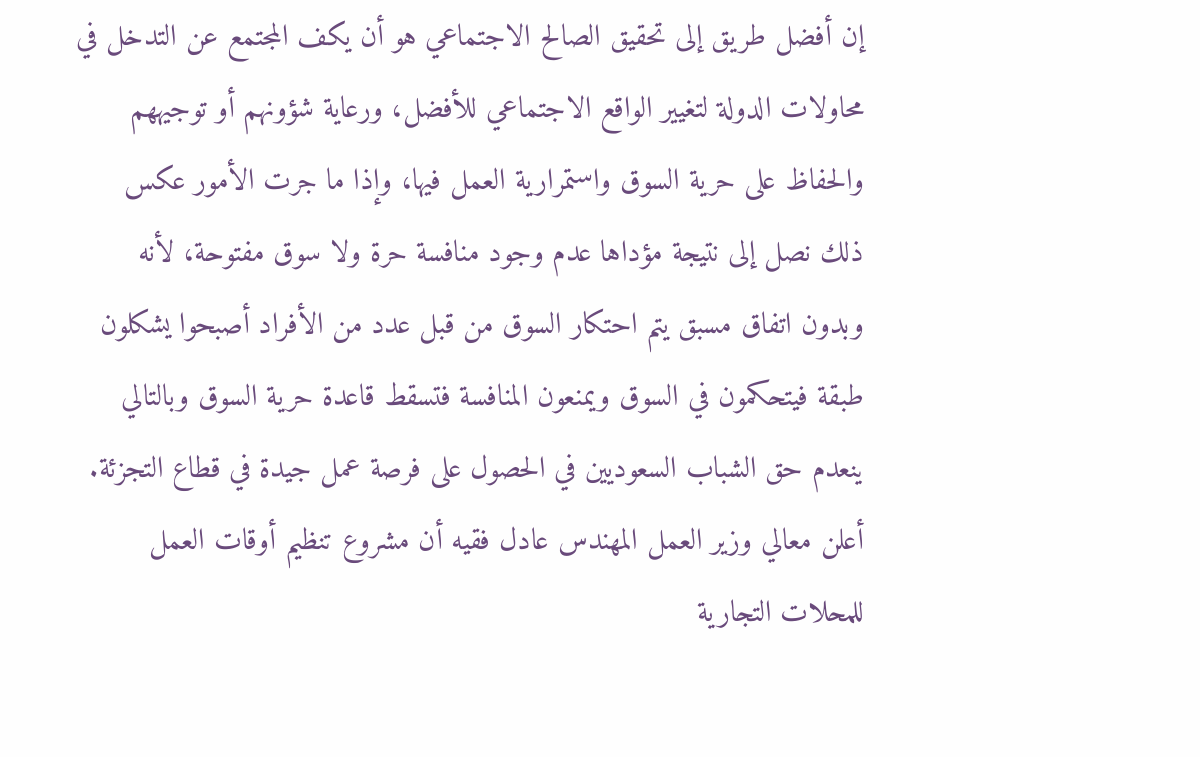إن أفضل طريق إلى تحقيق الصالح الاجتماعي هو أن يكف المجتمع عن التدخل في محاولات الدولة لتغيير الواقع الاجتماعي للأفضل، ورعاية شؤونهم أو توجيههم والحفاظ على حرية السوق واستمرارية العمل فيها، وإذا ما جرت الأمور عكس ذلك نصل إلى نتيجة مؤداها عدم وجود منافسة حرة ولا سوق مفتوحة، لأنه وبدون اتفاق مسبق يتم احتكار السوق من قبل عدد من الأفراد أصبحوا يشكلون طبقة فيتحكمون في السوق ويمنعون المنافسة فتسقط قاعدة حرية السوق وبالتالي ينعدم حق الشباب السعوديين في الحصول على فرصة عمل جيدة في قطاع التجزئة.
أعلن معالي وزير العمل المهندس عادل فقيه أن مشروع تنظيم أوقات العمل للمحلات التجارية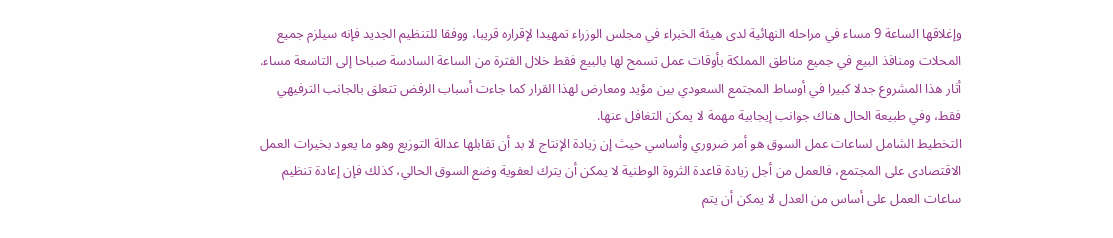وإغلاقها الساعة 9 مساء في مراحله النهائية لدى هيئة الخبراء في مجلس الوزراء تمهيدا لإقراره قريبا، ووفقا للتنظيم الجديد فإنه سيلزم جميع المحلات ومنافذ البيع في جميع مناطق المملكة بأوقات عمل تسمح لها بالبيع فقط خلال الفترة من الساعة السادسة صباحا إلى التاسعة مساء.
أثار هذا المشروع جدلا كبيرا في أوساط المجتمع السعودي بين مؤيد ومعارض لهذا القرار كما جاءت أسباب الرفض تتعلق بالجانب الترفيهي فقط، وفي طبيعة الحال هناك جوانب إيجابية مهمة لا يمكن التغافل عنها.
التخطيط الشامل لساعات عمل السوق هو أمر ضروري وأساسي حيث إن زيادة الإنتاج لا بد أن تقابلها عدالة التوزيع وهو ما يعود بخيرات العمل الاقتصادى على المجتمع، فالعمل من أجل زيادة قاعدة الثروة الوطنية لا يمكن أن يترك لعفوية وضع السوق الحالي، كذلك فإن إعادة تنظيم ساعات العمل على أساس من العدل لا يمكن أن يتم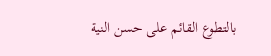بالتطوع القائم على حسن النية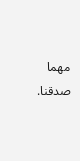مهما صدقنا.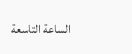الساعة التاسعة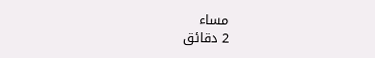مساء
2 دقائق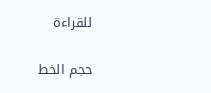للقراءة

حجم الخط